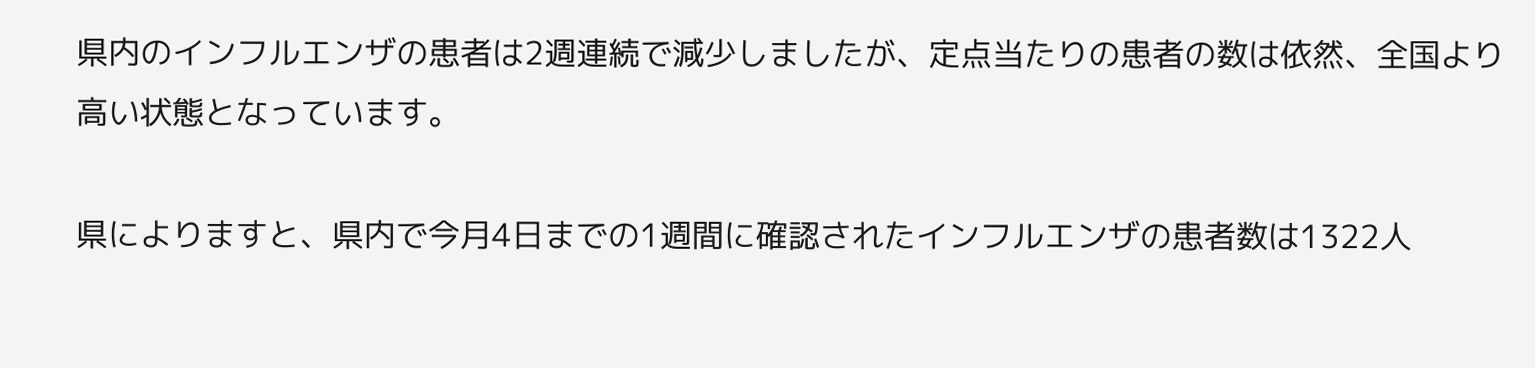県内のインフルエンザの患者は2週連続で減少しましたが、定点当たりの患者の数は依然、全国より高い状態となっています。

県によりますと、県内で今月4日までの1週間に確認されたインフルエンザの患者数は1322人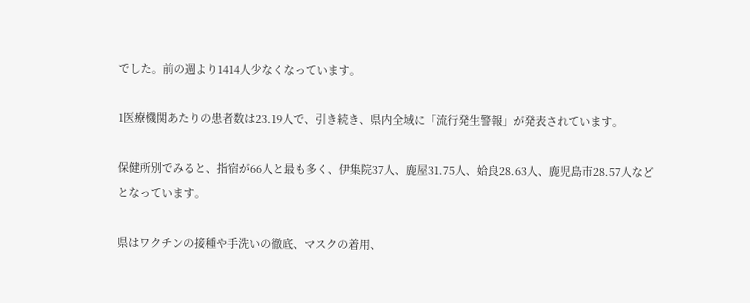でした。前の週より1414人少なくなっています。

1医療機関あたりの患者数は23.19人で、引き続き、県内全域に「流行発生警報」が発表されています。

保健所別でみると、指宿が66人と最も多く、伊集院37人、鹿屋31.75人、姶良28.63人、鹿児島市28.57人などとなっています。

県はワクチンの接種や手洗いの徹底、マスクの着用、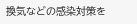換気などの感染対策を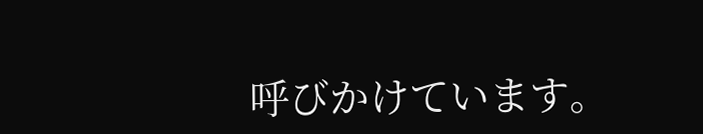呼びかけています。